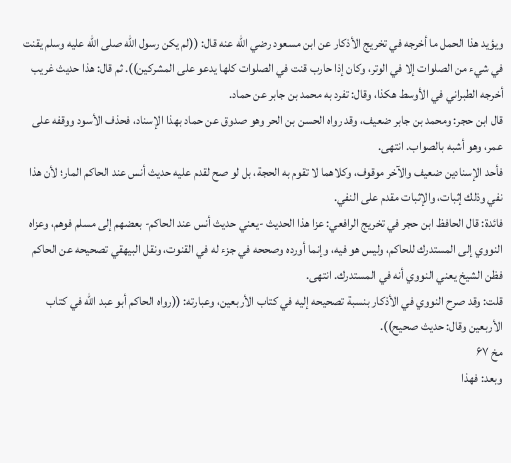ويؤيد هذا الحمل ما أخرجه في تخريج الأذكار عن ابن مسعود رضي الله عنه قال: ((لم يكن رسول الله صلى الله عليه وسلم يقنت في شيء من الصلوات إلا في الوتر، وكان إذا حارب قنت في الصلوات كلها يدعو على المشركين)). ثم قال: هذا حديث غريب أخرجه الطبراني في الأوسط هكذا، وقال: تفرد به محمد بن جابر عن حماد.
قال ابن حجر: ومحمد بن جابر ضعيف، وقد رواه الحسن بن الحر وهو صدوق عن حماد بهذا الإسناد، فحذف الأسود ووقفه على عمر، وهو أشبه بالصواب. انتهى.
فأحد الإسنادين ضعيف والآخر موقوف، وكلاهما لا تقوم به الحجة، بل لو صح لقدم عليه حديث أنس عند الحاكم المار؛ لأن هذا نفي وذلك إثبات، والإثبات مقدم على النفي.
فائدة: قال الحافظ ابن حجر في تخريج الرافعي: عزا هذا الحديث -يعني حديث أنس عند الحاكم- بعضهم إلى مسلم فوهم، وعزاه النووي إلى المستدرك للحاكم، وليس هو فيه، وإنما أورده وصححه في جزء له في القنوت، ونقل البيهقي تصحيحه عن الحاكم فظن الشيخ يعني النووي أنه في المستدرك. انتهى.
قلت: وقد صرح النووي في الأذكار بنسبة تصحيحه إليه في كتاب الأربعين، وعبارته: ((رواه الحاكم أبو عبد الله في كتاب الأربعين وقال: حديث صحيح)).
مخ ۶۷
وبعد: فهذا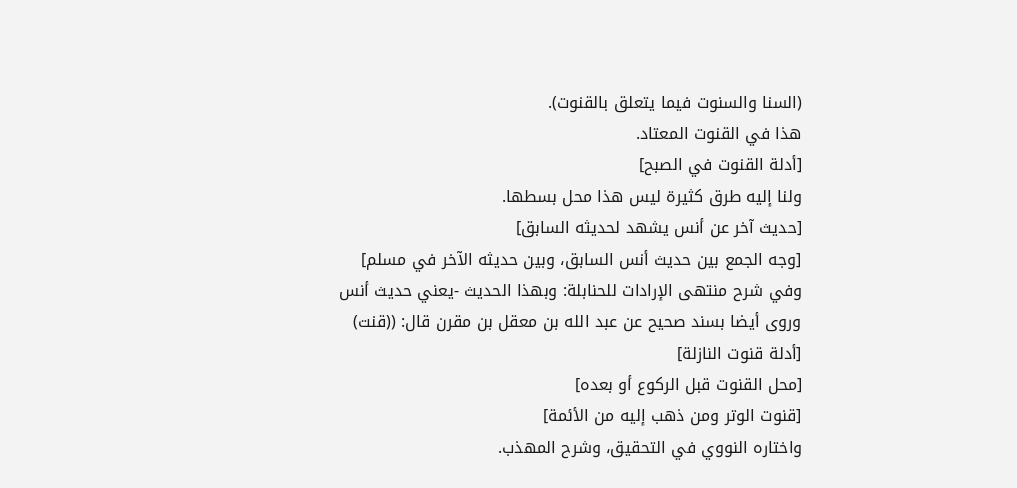(السنا والسنوت فيما يتعلق بالقنوت).
هذا في القنوت المعتاد.
[أدلة القنوت في الصبح]
ولنا إليه طرق كثيرة ليس هذا محل بسطها.
[حديث آخر عن أنس يشهد لحديثه السابق]
[وجه الجمع بين حديث أنس السابق، وبين حديثه الآخر في مسلم]
وفي شرح منتهى الإرادات للحنابلة: وبهذا الحديث -يعني حديث أنس
وروى أيضا بسند صحيح عن عبد الله بن معقل بن مقرن قال: ((قنت)
[أدلة قنوت النازلة]
[محل القنوت قبل الركوع أو بعده]
[قنوت الوتر ومن ذهب إليه من الأئمة]
واختاره النووي في التحقيق، وشرح المهذب.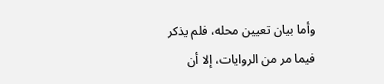وأما بيان تعيين محله، فلم يذكر فيما مر من الروايات، إلا أن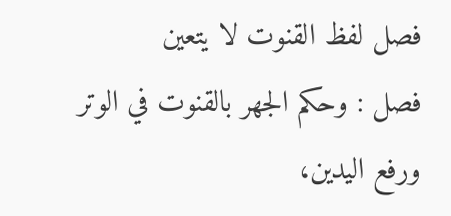فصل لفظ القنوت لا يتعين
فصل : وحكم الجهر بالقنوت في الوتر ورفع اليدين،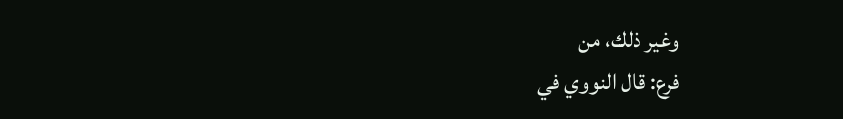وغير ذلك، من
فرع: قال النووي في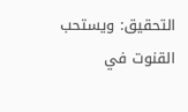التحقيق: ويستحب القنوت في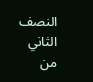النصف الثاني من